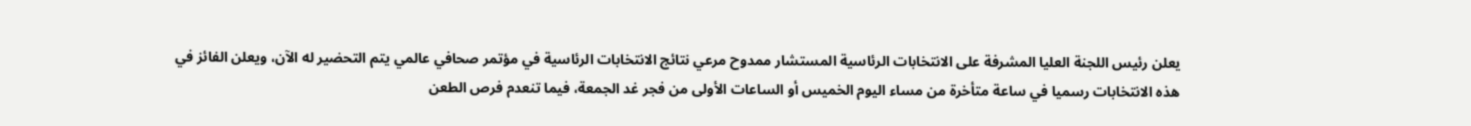يعلن رئيس اللجنة العليا المشرفة على الانتخابات الرئاسية المستشار ممدوح مرعي نتائج الانتخابات الرئاسية في مؤتمر صحافي عالمي يتم التحضير له الآن، ويعلن الفائز في هذه الانتخابات رسميا في ساعة متأخرة من مساء اليوم الخميس أو الساعات الأولى من فجر غد الجمعة، فيما تنعدم فرص الطعن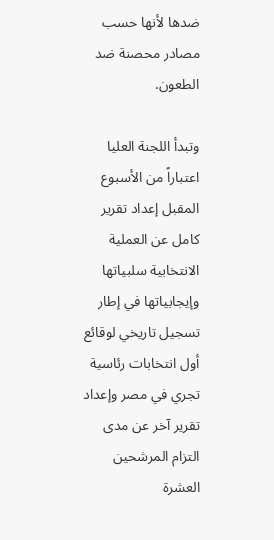ضدها لأنها حسب مصادر محصنة ضد الطعون.

وتبدأ اللجنة العليا اعتباراً من الأسبوع المقبل إعداد تقرير كامل عن العملية الانتخابية سلبياتها وإيجابياتها في إطار تسجيل تاريخي لوقائع أول انتخابات رئاسية تجري في مصر وإعداد تقرير آخر عن مدى التزام المرشحين العشرة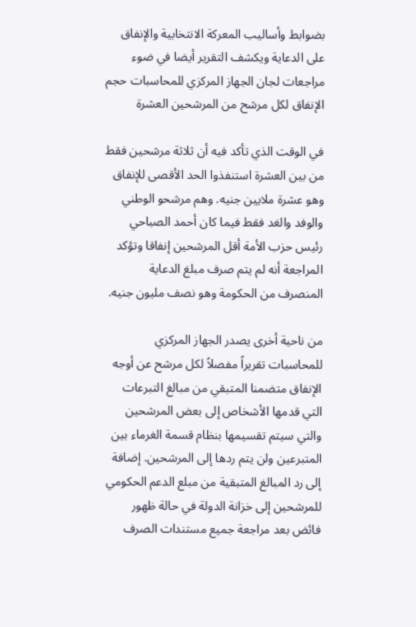بضوابط وأساليب المعركة الانتخابية والإنفاق على الدعاية ويكشف التقرير أيضا في ضوء مراجعات لجان الجهاز المركزي للمحاسبات حجم الإنفاق لكل مرشح من المرشحين العشرة

في الوقت الذي تأكد فيه أن ثلاثة مرشحين فقط من بين العشرة استنفذوا الحد الأقصى للإنفاق وهو عشرة ملايين جنيه. وهم مرشحو الوطني والوفد والغد فقط فيما كان أحمد الصباحي رئيس حزب الأمة أقل المرشحين إنفاقا وتؤكد المراجعة أنه لم يتم صرف مبلغ الدعاية المنصرف من الحكومة وهو نصف مليون جنيه.

من ناحية أخرى يصدر الجهاز المركزي للمحاسبات تقريراً مفصلاً لكل مرشح عن أوجه الإنفاق متضمنا المتبقي من مبالغ التبرعات التي قدمها الأشخاص إلى بعض المرشحين والتي سيتم تقسيمها بنظام قسمة الغرماء بين المتبرعين ولن يتم ردها إلى المرشحين. إضافة إلى رد المبالغ المتبقية من مبلع الدعم الحكومي للمرشحين إلى خزانة الدولة في حالة ظهور فائض بعد مراجعة جميع مستندات الصرف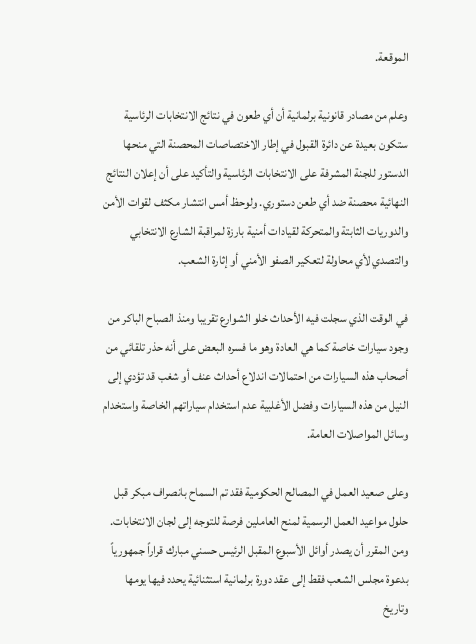الموقعة.

وعلم من مصادر قانونية برلمانية أن أي طعون في نتائج الانتخابات الرئاسية ستكون بعيدة عن دائرة القبول في إطار الاختصاصات المحصنة التي منحها الدستور للجنة المشرفة على الانتخابات الرئاسية والتأكيد على أن إعلان النتائج النهائية محصنة ضد أي طعن دستوري. ولوحظ أمس انتشار مكثف لقوات الأمن والدوريات الثابتة والمتحركة لقيادات أمنية بارزة لمراقبة الشارع الانتخابي والتصدي لأي محاولة لتعكير الصفو الأمني أو إثارة الشعب.

في الوقت الذي سجلت فيه الأحداث خلو الشوارع تقريبا ومنذ الصباح الباكر من وجود سيارات خاصة كما هي العادة وهو ما فسره البعض على أنه حذر تلقائي من أصحاب هذه السيارات من احتمالات اندلاع أحداث عنف أو شغب قد تؤدي إلى النيل من هذه السيارات وفضل الأغلبية عدم استخدام سياراتهم الخاصة واستخدام وسائل المواصلات العامة.

وعلى صعيد العمل في المصالح الحكومية فقد تم السماح بانصراف مبكر قبل حلول مواعيد العمل الرسمية لمنح العاملين فرصة للتوجه إلى لجان الانتخابات. ومن المقرر أن يصدر أوائل الأسبوع المقبل الرئيس حسني مبارك قراراً جمهورياً بدعوة مجلس الشعب فقط إلى عقد دورة برلمانية استثنائية يحدد فيها يومها وتاريخ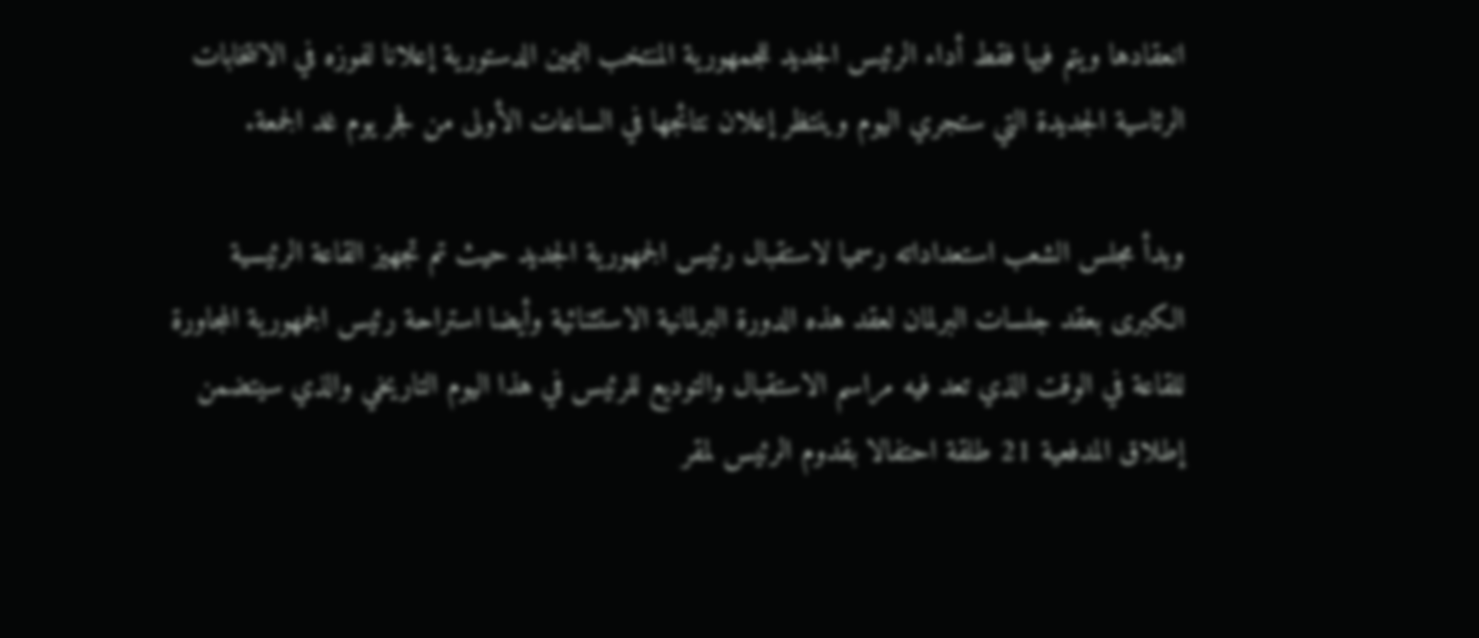انعقادها ويتم فيها فقط أداء الرئيس الجديد للجمهورية المنتخب اليمين الدستورية إعلانا لفوزه في الانتخابات الرئاسية الجديدة التي ستجري اليوم وينتظر إعلان نتائجها في الساعات الأولى من فجر يوم غد الجمعة.

وبدأ مجلس الشعب استعداداته رسميا لاستقبال رئيس الجمهورية الجديد حيث تم تجهيز القاعة الرئيسية الكبرى بعقد جلسات البرلمان لعقد هذه الدورة البرلمانية الاستثنائية وأيضا استراحة رئيس الجمهورية المجاورة للقاعة في الوقت الذي تعد فيه مراسم الاستقبال والتوديع للرئيس في هذا اليوم التاريخي والذي سيتضمن إطلاق المدفعية 21 طلقة احتفالا بقدوم الرئيس لمقر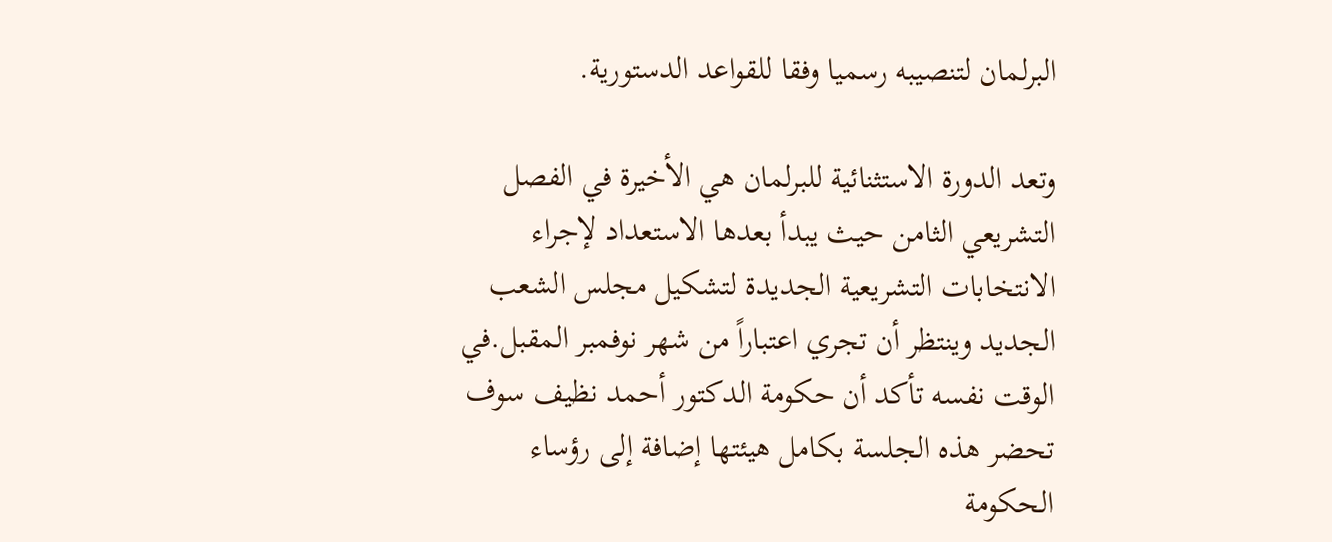البرلمان لتنصيبه رسميا وفقا للقواعد الدستورية.

وتعد الدورة الاستثنائية للبرلمان هي الأخيرة في الفصل التشريعي الثامن حيث يبدأ بعدها الاستعداد لإجراء الانتخابات التشريعية الجديدة لتشكيل مجلس الشعب الجديد وينتظر أن تجري اعتباراً من شهر نوفمبر المقبل.في الوقت نفسه تأكد أن حكومة الدكتور أحمد نظيف سوف تحضر هذه الجلسة بكامل هيئتها إضافة إلى رؤساء الحكومة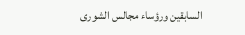السابقين ورؤساء مجالس الشورى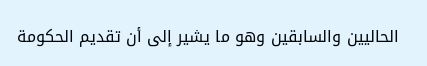الحاليين والسابقين وهو ما يشير إلى أن تقديم الحكومة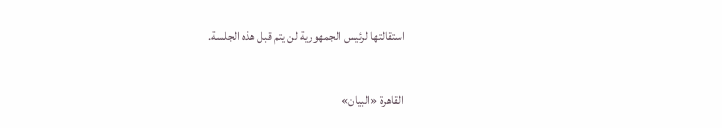استقالتها لرئيس الجمهورية لن يتم قبل هذه الجلسة.

القاهرة «البيان»